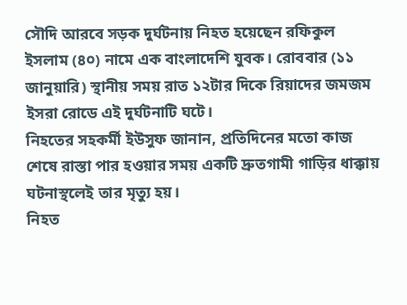সৌদি আরবে সড়ক দুর্ঘটনায় নিহত হয়েছেন রফিকুল ইসলাম (৪০) নামে এক বাংলাদেশি যুবক। রোববার (১১ জানুয়ারি) স্থানীয় সময় রাত ১২টার দিকে রিয়াদের জমজম ইসরা রোডে এই দুর্ঘটনাটি ঘটে।
নিহতের সহকর্মী ইউসুফ জানান, প্রতিদিনের মতো কাজ শেষে রাস্তা পার হওয়ার সময় একটি দ্রুতগামী গাড়ির ধাক্কায় ঘটনাস্থলেই তার মৃত্যু হয়।
নিহত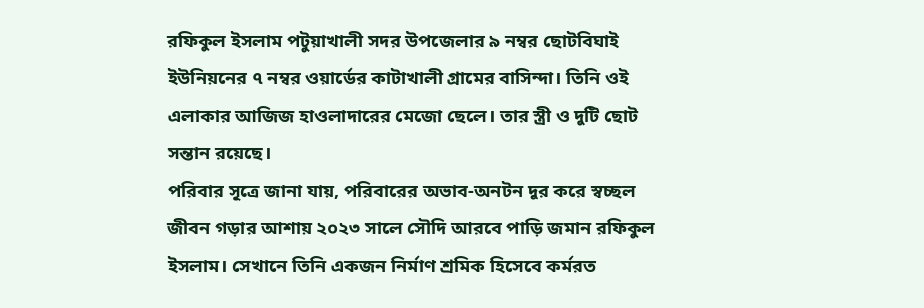রফিকুল ইসলাম পটুয়াখালী সদর উপজেলার ৯ নম্বর ছোটবিঘাই ইউনিয়নের ৭ নম্বর ওয়ার্ডের কাটাখালী গ্রামের বাসিন্দা। তিনি ওই এলাকার আজিজ হাওলাদারের মেজো ছেলে। তার স্ত্রী ও দুটি ছোট সন্তান রয়েছে।
পরিবার সূত্রে জানা যায়, পরিবারের অভাব-অনটন দূর করে স্বচ্ছল জীবন গড়ার আশায় ২০২৩ সালে সৌদি আরবে পাড়ি জমান রফিকুল ইসলাম। সেখানে তিনি একজন নির্মাণ শ্রমিক হিসেবে কর্মরত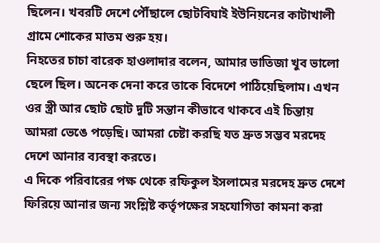ছিলেন। খবরটি দেশে পৌঁছালে ছোটবিঘাই ইউনিয়নের কাটাখালী গ্রামে শোকের মাতম শুরু হয়।
নিহতের চাচা বারেক হাওলাদার বলেন, আমার ভাতিজা খুব ভালো ছেলে ছিল। অনেক দেনা করে তাকে বিদেশে পাঠিয়েছিলাম। এখন ওর স্ত্রী আর ছোট ছোট দুটি সন্তান কীভাবে থাকবে এই চিন্তায় আমরা ভেঙে পড়েছি। আমরা চেষ্টা করছি যত দ্রুত সম্ভব মরদেহ দেশে আনার ব্যবস্থা করতে।
এ দিকে পরিবারের পক্ষ থেকে রফিকুল ইসলামের মরদেহ দ্রুত দেশে ফিরিয়ে আনার জন্য সংশ্লিষ্ট কর্তৃপক্ষের সহযোগিতা কামনা করা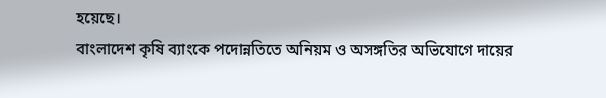হয়েছে।
বাংলাদেশ কৃষি ব্যাংকে পদোন্নতিতে অনিয়ম ও অসঙ্গতির অভিযোগে দায়ের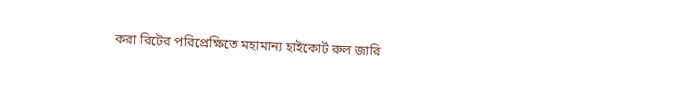করা রিটের পরিপ্রেক্ষিতে মহামান্য হাইকোর্ট রুল জারি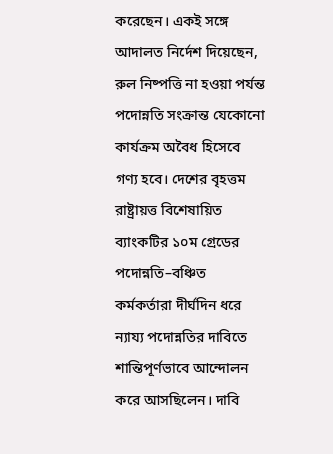করেছেন। একই সঙ্গে আদালত নির্দেশ দিয়েছেন, রুল নিষ্পত্তি না হওয়া পর্যন্ত পদোন্নতি সংক্রান্ত যেকোনো কার্যক্রম অবৈধ হিসেবে গণ্য হবে। দেশের বৃহত্তম রাষ্ট্রায়ত্ত বিশেষায়িত ব্যাংকটির ১০ম গ্রেডের পদোন্নতি–বঞ্চিত কর্মকর্তারা দীর্ঘদিন ধরে ন্যায্য পদোন্নতির দাবিতে শান্তিপূর্ণভাবে আন্দোলন করে আসছিলেন। দাবি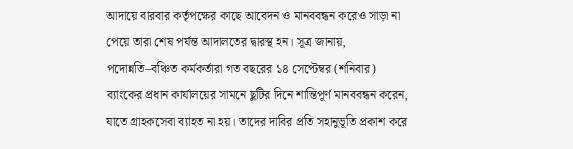আদায়ে বারবার কর্তৃপক্ষের কাছে আবেদন ও মানববন্ধন করেও সাড়া না পেয়ে তারা শেষ পর্যন্ত আদালতের দ্বারস্থ হন। সূত্র জানায়, পদোন্নতি–বঞ্চিত কর্মকর্তারা গত বছরের ১৪ সেপ্টেম্বর (শনিবার) ব্যাংকের প্রধান কার্যালয়ের সামনে ছুটির দিনে শান্তিপূর্ণ মানববন্ধন করেন, যাতে গ্রাহকসেবা ব্যাহত না হয়। তাদের দাবির প্রতি সহানুভূতি প্রকাশ করে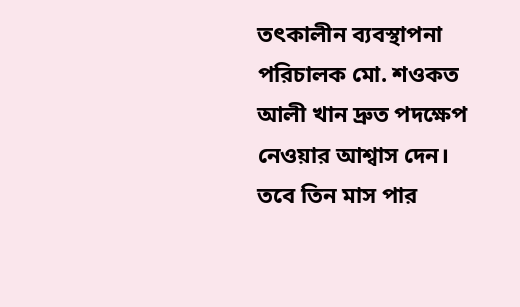তৎকালীন ব্যবস্থাপনা পরিচালক মো. শওকত আলী খান দ্রুত পদক্ষেপ নেওয়ার আশ্বাস দেন। তবে তিন মাস পার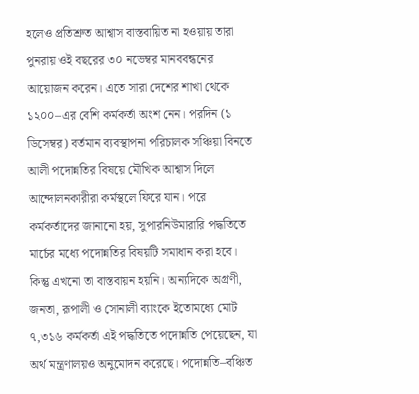হলেও প্রতিশ্রুত আশ্বাস বাস্তবায়িত না হওয়ায় তারা পুনরায় ওই বছরের ৩০ নভেম্বর মানববন্ধনের আয়োজন করেন। এতে সারা দেশের শাখা থেকে ১২০০–এর বেশি কর্মকর্তা অংশ নেন। পরদিন (১ ডিসেম্বর) বর্তমান ব্যবস্থাপনা পরিচালক সঞ্চিয়া বিনতে আলী পদোন্নতির বিষয়ে মৌখিক আশ্বাস দিলে আন্দোলনকারীরা কর্মস্থলে ফিরে যান। পরে কর্মকর্তাদের জানানো হয়, সুপারনিউমারারি পদ্ধতিতে মার্চের মধ্যে পদোন্নতির বিষয়টি সমাধান করা হবে। কিন্তু এখনো তা বাস্তবায়ন হয়নি। অন্যদিকে অগ্রণী, জনতা, রূপালী ও সোনালী ব্যাংকে ইতোমধ্যে মোট ৭,৩১৬ কর্মকর্তা এই পদ্ধতিতে পদোন্নতি পেয়েছেন, যা অর্থ মন্ত্রণালয়ও অনুমোদন করেছে। পদোন্নতি–বঞ্চিত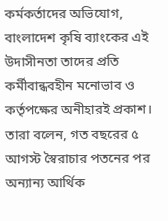কর্মকর্তাদের অভিযোগ, বাংলাদেশ কৃষি ব্যাংকের এই উদাসীনতা তাদের প্রতি কর্মীবান্ধবহীন মনোভাব ও কর্তৃপক্ষের অনীহারই প্রকাশ। তারা বলেন, গত বছরের ৫ আগস্ট স্বৈরাচার পতনের পর অন্যান্য আর্থিক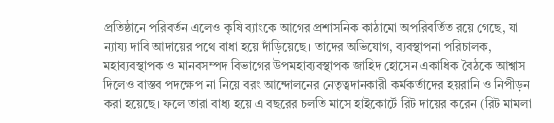প্রতিষ্ঠানে পরিবর্তন এলেও কৃষি ব্যাংকে আগের প্রশাসনিক কাঠামো অপরিবর্তিত রয়ে গেছে, যা ন্যায্য দাবি আদায়ের পথে বাধা হয়ে দাঁড়িয়েছে। তাদের অভিযোগ, ব্যবস্থাপনা পরিচালক, মহাব্যবস্থাপক ও মানবসম্পদ বিভাগের উপমহাব্যবস্থাপক জাহিদ হোসেন একাধিক বৈঠকে আশ্বাস দিলেও বাস্তব পদক্ষেপ না নিয়ে বরং আন্দোলনের নেতৃত্বদানকারী কর্মকর্তাদের হয়রানি ও নিপীড়ন করা হয়েছে। ফলে তারা বাধ্য হয়ে এ বছরের চলতি মাসে হাইকোর্টে রিট দায়ের করেন (রিট মামলা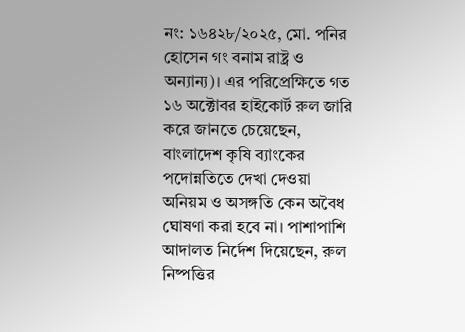নং: ১৬৪২৮/২০২৫, মো. পনির হোসেন গং বনাম রাষ্ট্র ও অন্যান্য)। এর পরিপ্রেক্ষিতে গত ১৬ অক্টোবর হাইকোর্ট রুল জারি করে জানতে চেয়েছেন, বাংলাদেশ কৃষি ব্যাংকের পদোন্নতিতে দেখা দেওয়া অনিয়ম ও অসঙ্গতি কেন অবৈধ ঘোষণা করা হবে না। পাশাপাশি আদালত নির্দেশ দিয়েছেন, রুল নিষ্পত্তির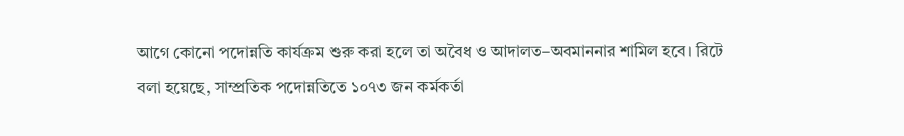আগে কোনো পদোন্নতি কার্যক্রম শুরু করা হলে তা অবৈধ ও আদালত–অবমাননার শামিল হবে। রিটে বলা হয়েছে, সাম্প্রতিক পদোন্নতিতে ১০৭৩ জন কর্মকর্তা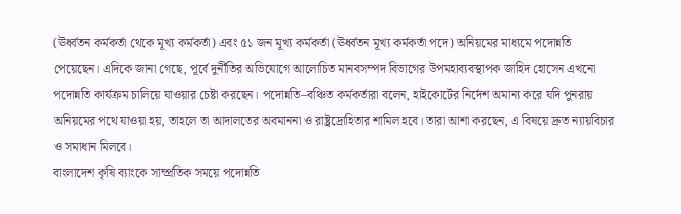(ঊর্ধ্বতন কর্মকর্তা থেকে মূখ্য কর্মকর্তা) এবং ৫১ জন মূখ্য কর্মকর্তা (ঊর্ধ্বতন মূখ্য কর্মকর্তা পদে) অনিয়মের মাধ্যমে পদোন্নতি পেয়েছেন। এদিকে জানা গেছে, পূর্বে দুর্নীতির অভিযোগে আলোচিত মানবসম্পদ বিভাগের উপমহাব্যবস্থাপক জাহিদ হোসেন এখনো পদোন্নতি কার্যক্রম চালিয়ে যাওয়ার চেষ্টা করছেন। পদোন্নতি–বঞ্চিত কর্মকর্তারা বলেন, হাইকোর্টের নির্দেশ অমান্য করে যদি পুনরায় অনিয়মের পথে যাওয়া হয়, তাহলে তা আদালতের অবমাননা ও রাষ্ট্রদ্রোহিতার শামিল হবে। তারা আশা করছেন, এ বিষয়ে দ্রুত ন্যায়বিচার ও সমাধান মিলবে।
বাংলাদেশ কৃষি ব্যাংকে সাম্প্রতিক সময়ে পদোন্নতি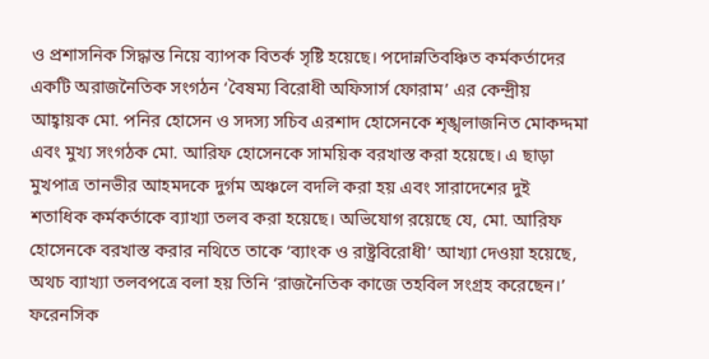ও প্রশাসনিক সিদ্ধান্ত নিয়ে ব্যাপক বিতর্ক সৃষ্টি হয়েছে। পদোন্নতিবঞ্চিত কর্মকর্তাদের একটি অরাজনৈতিক সংগঠন ‘বৈষম্য বিরোধী অফিসার্স ফোরাম’ এর কেন্দ্রীয় আহ্বায়ক মো. পনির হোসেন ও সদস্য সচিব এরশাদ হোসেনকে শৃঙ্খলাজনিত মোকদ্দমা এবং মুখ্য সংগঠক মো. আরিফ হোসেনকে সাময়িক বরখাস্ত করা হয়েছে। এ ছাড়া মুখপাত্র তানভীর আহমদকে দুর্গম অঞ্চলে বদলি করা হয় এবং সারাদেশের দুই শতাধিক কর্মকর্তাকে ব্যাখ্যা তলব করা হয়েছে। অভিযোগ রয়েছে যে, মো. আরিফ হোসেনকে বরখাস্ত করার নথিতে তাকে ‘ব্যাংক ও রাষ্ট্রবিরোধী’ আখ্যা দেওয়া হয়েছে, অথচ ব্যাখ্যা তলবপত্রে বলা হয় তিনি ‘রাজনৈতিক কাজে তহবিল সংগ্রহ করেছেন।’ ফরেনসিক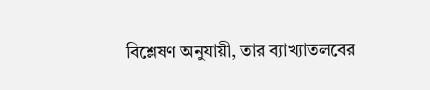বিশ্লেষণ অনুযায়ী, তার ব্যাখ্যাতলবের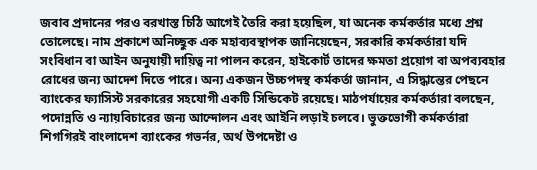জবাব প্রদানের পরও বরখাস্ত চিঠি আগেই তৈরি করা হয়েছিল, যা অনেক কর্মকর্তার মধ্যে প্রশ্ন তোলেছে। নাম প্রকাশে অনিচ্ছুক এক মহাব্যবস্থাপক জানিয়েছেন, সরকারি কর্মকর্তারা যদি সংবিধান বা আইন অনুযায়ী দায়িত্ব না পালন করেন, হাইকোর্ট তাদের ক্ষমতা প্রয়োগ বা অপব্যবহার রোধের জন্য আদেশ দিতে পারে। অন্য একজন উচ্চপদস্থ কর্মকর্তা জানান, এ সিদ্ধান্তের পেছনে ব্যাংকের ফ্যাসিস্ট সরকারের সহযোগী একটি সিন্ডিকেট রয়েছে। মাঠপর্যায়ের কর্মকর্তারা বলছেন, পদোন্নতি ও ন্যায়বিচারের জন্য আন্দোলন এবং আইনি লড়াই চলবে। ভুক্তভোগী কর্মকর্তারা শিগগিরই বাংলাদেশ ব্যাংকের গভর্নর, অর্থ উপদেষ্টা ও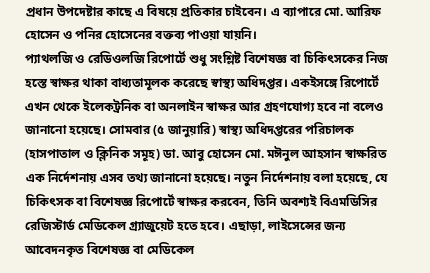প্রধান উপদেষ্টার কাছে এ বিষয়ে প্রতিকার চাইবেন। এ ব্যাপারে মো. আরিফ হোসেন ও পনির হোসেনের বক্তব্য পাওয়া যায়নি।
প্যাথলজি ও রেডিওলজি রিপোর্টে শুধু সংশ্লিষ্ট বিশেষজ্ঞ বা চিকিৎসকের নিজ হস্তে স্বাক্ষর থাকা বাধ্যতামূলক করেছে স্বাস্থ্য অধিদপ্তর। একইসঙ্গে রিপোর্টে এখন থেকে ইলেকট্রনিক বা অনলাইন স্বাক্ষর আর গ্রহণযোগ্য হবে না বলেও জানানো হয়েছে। সোমবার (৫ জানুয়ারি) স্বাস্থ্য অধিদপ্তরের পরিচালক (হাসপাতাল ও ক্লিনিক সমূহ) ডা. আবু হোসেন মো. মঈনুল আহসান স্বাক্ষরিত এক নির্দেশনায় এসব তথ্য জানানো হয়েছে। নতুন নির্দেশনায় বলা হয়েছে, যে চিকিৎসক বা বিশেষজ্ঞ রিপোর্টে স্বাক্ষর করবেন, তিনি অবশ্যই বিএমডিসির রেজিস্টার্ড মেডিকেল গ্র্যাজুয়েট হতে হবে। এছাড়া, লাইসেন্সের জন্য আবেদনকৃত বিশেষজ্ঞ বা মেডিকেল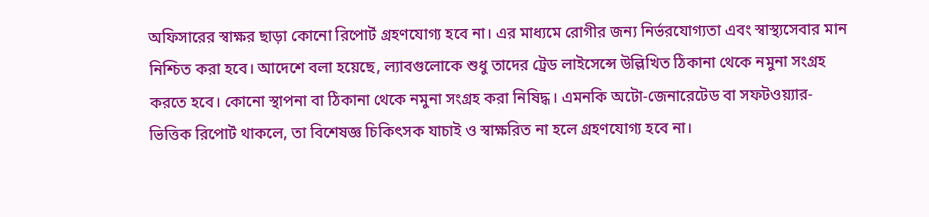অফিসারের স্বাক্ষর ছাড়া কোনো রিপোর্ট গ্রহণযোগ্য হবে না। এর মাধ্যমে রোগীর জন্য নির্ভরযোগ্যতা এবং স্বাস্থ্যসেবার মান নিশ্চিত করা হবে। আদেশে বলা হয়েছে, ল্যাবগুলোকে শুধু তাদের ট্রেড লাইসেন্সে উল্লিখিত ঠিকানা থেকে নমুনা সংগ্রহ করতে হবে। কোনো স্থাপনা বা ঠিকানা থেকে নমুনা সংগ্রহ করা নিষিদ্ধ। এমনকি অটো-জেনারেটেড বা সফটওয়্যার-ভিত্তিক রিপোর্ট থাকলে, তা বিশেষজ্ঞ চিকিৎসক যাচাই ও স্বাক্ষরিত না হলে গ্রহণযোগ্য হবে না।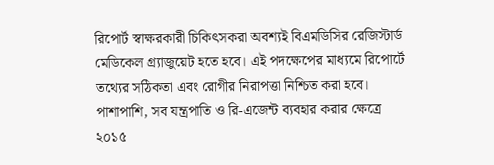রিপোর্ট স্বাক্ষরকারী চিকিৎসকরা অবশ্যই বিএমডিসির রেজিস্টার্ড মেডিকেল গ্র্যাজুয়েট হতে হবে। এই পদক্ষেপের মাধ্যমে রিপোর্টে তথ্যের সঠিকতা এবং রোগীর নিরাপত্তা নিশ্চিত করা হবে। পাশাপাশি, সব যন্ত্রপাতি ও রি-এজেন্ট ব্যবহার করার ক্ষেত্রে ২০১৫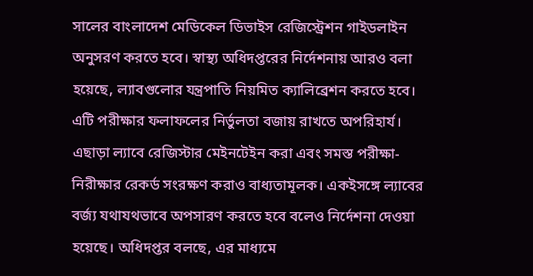সালের বাংলাদেশ মেডিকেল ডিভাইস রেজিস্ট্রেশন গাইডলাইন অনুসরণ করতে হবে। স্বাস্থ্য অধিদপ্তরের নির্দেশনায় আরও বলা হয়েছে, ল্যাবগুলোর যন্ত্রপাতি নিয়মিত ক্যালিব্রেশন করতে হবে। এটি পরীক্ষার ফলাফলের নির্ভুলতা বজায় রাখতে অপরিহার্য। এছাড়া ল্যাবে রেজিস্টার মেইনটেইন করা এবং সমস্ত পরীক্ষা-নিরীক্ষার রেকর্ড সংরক্ষণ করাও বাধ্যতামূলক। একইসঙ্গে ল্যাবের বর্জ্য যথাযথভাবে অপসারণ করতে হবে বলেও নির্দেশনা দেওয়া হয়েছে। অধিদপ্তর বলছে, এর মাধ্যমে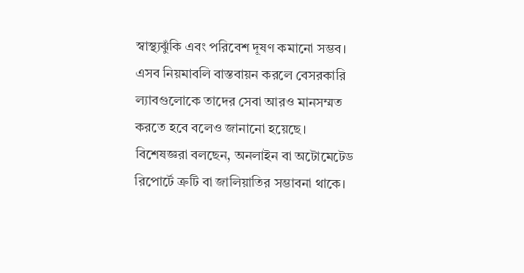স্বাস্থ্যঝুঁকি এবং পরিবেশ দূষণ কমানো সম্ভব। এসব নিয়মাবলি বাস্তবায়ন করলে বেসরকারি ল্যাবগুলোকে তাদের সেবা আরও মানসম্মত করতে হবে বলেও জানানো হয়েছে। বিশেষজ্ঞরা বলছেন, অনলাইন বা অটোমেটেড রিপোর্টে ত্রুটি বা জালিয়াতির সম্ভাবনা থাকে।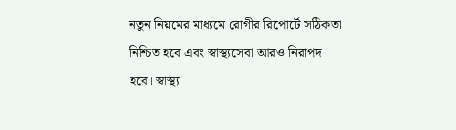নতুন নিয়মের মাধ্যমে রোগীর রিপোর্টে সঠিকতা নিশ্চিত হবে এবং স্বাস্থ্যসেবা আরও নিরাপদ হবে। স্বাস্থ্য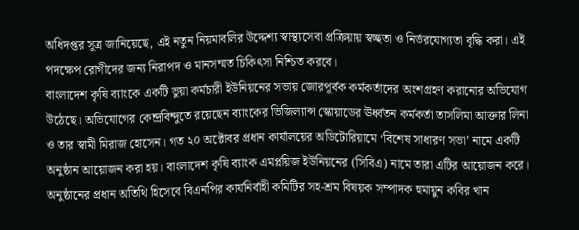অধিদপ্তর সূত্র জানিয়েছে, এই নতুন নিয়মাবলির উদ্দেশ্য স্বাস্থ্যসেবা প্রক্রিয়ায় স্বচ্ছতা ও নির্ভরযোগ্যতা বৃদ্ধি করা। এই পদক্ষেপ রোগীদের জন্য নিরাপদ ও মানসম্মত চিকিৎসা নিশ্চিত করবে।
বাংলাদেশ কৃষি ব্যাংকে একটি ভুয়া কর্মচারী ইউনিয়নের সভায় জোরপূর্বক কর্মকর্তাদের অংশগ্রহণ করানোর অভিযোগ উঠেছে। অভিযোগের কেন্দ্রবিন্দুতে রয়েছেন ব্যাংকের ভিজিল্যান্স স্কোয়াডের ঊর্ধ্বতন কর্মকর্তা তাসলিমা আক্তার লিনা ও তার স্বামী মিরাজ হোসেন। গত ২০ অক্টোবর প্রধান কার্যালয়ের অডিটোরিয়ামে ‘বিশেষ সাধারণ সভা’ নামে একটি অনুষ্ঠান আয়োজন করা হয়। বাংলাদেশ কৃষি ব্যাংক এমপ্লয়িজ ইউনিয়নের (সিবিএ) নামে তারা এটির আয়োজন করে। অনুষ্ঠানের প্রধান অতিথি হিসেবে বিএনপির কার্যনির্বাহী কমিটির সহ-শ্রম বিষয়ক সম্পাদক হুমায়ুন কবির খান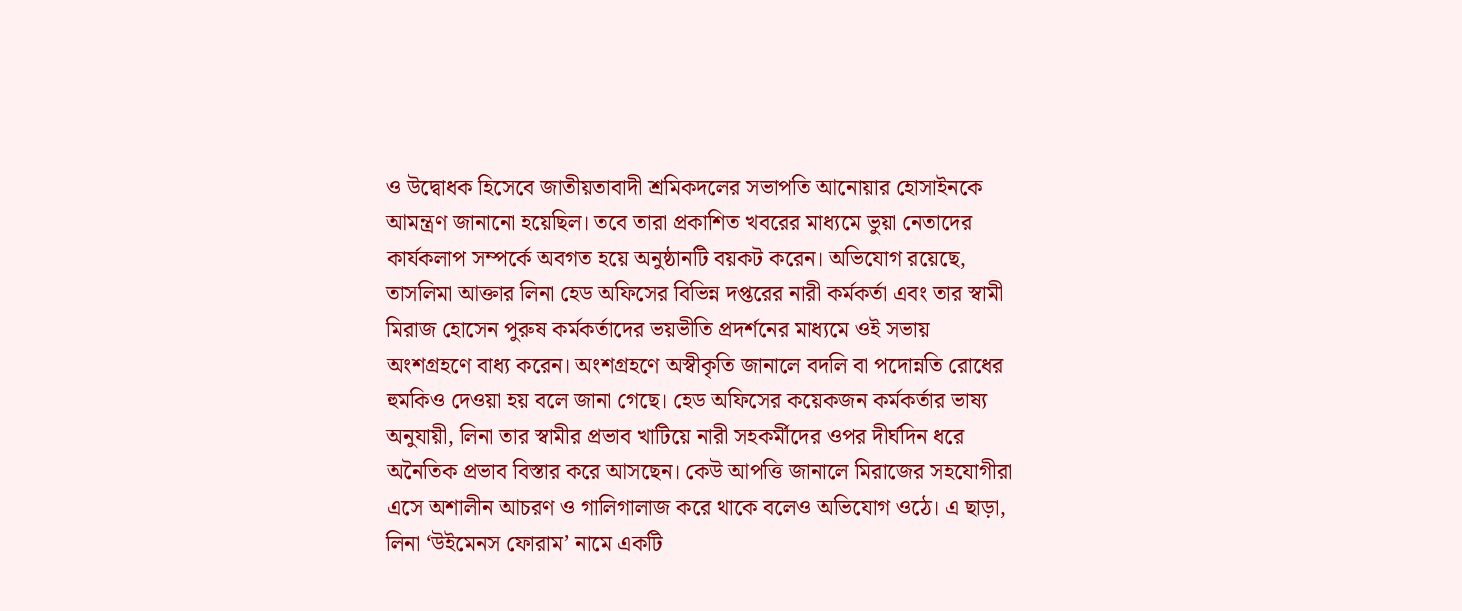ও উদ্বোধক হিসেবে জাতীয়তাবাদী শ্রমিকদলের সভাপতি আনোয়ার হোসাইনকে আমন্ত্রণ জানানো হয়েছিল। তবে তারা প্রকাশিত খবরের মাধ্যমে ভুয়া নেতাদের কার্যকলাপ সম্পর্কে অবগত হয়ে অনুষ্ঠানটি বয়কট করেন। অভিযোগ রয়েছে, তাসলিমা আক্তার লিনা হেড অফিসের বিভিন্ন দপ্তরের নারী কর্মকর্তা এবং তার স্বামী মিরাজ হোসেন পুরুষ কর্মকর্তাদের ভয়ভীতি প্রদর্শনের মাধ্যমে ওই সভায় অংশগ্রহণে বাধ্য করেন। অংশগ্রহণে অস্বীকৃতি জানালে বদলি বা পদোন্নতি রোধের হুমকিও দেওয়া হয় বলে জানা গেছে। হেড অফিসের কয়েকজন কর্মকর্তার ভাষ্য অনুযায়ী, লিনা তার স্বামীর প্রভাব খাটিয়ে নারী সহকর্মীদের ওপর দীর্ঘদিন ধরে অনৈতিক প্রভাব বিস্তার করে আসছেন। কেউ আপত্তি জানালে মিরাজের সহযোগীরা এসে অশালীন আচরণ ও গালিগালাজ করে থাকে বলেও অভিযোগ ওঠে। এ ছাড়া, লিনা ‘উইমেনস ফোরাম’ নামে একটি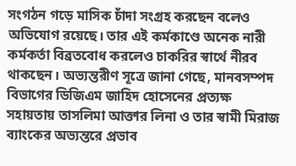সংগঠন গড়ে মাসিক চাঁদা সংগ্রহ করছেন বলেও অভিযোগ রয়েছে। তার এই কর্মকাণ্ডে অনেক নারী কর্মকর্তা বিব্রতবোধ করলেও চাকরির স্বার্থে নীরব থাকছেন। অভ্যন্তরীণ সূত্রে জানা গেছে, মানবসম্পদ বিভাগের ডিজিএম জাহিদ হোসেনের প্রত্যক্ষ সহায়তায় তাসলিমা আক্তার লিনা ও তার স্বামী মিরাজ ব্যাংকের অভ্যন্তরে প্রভাব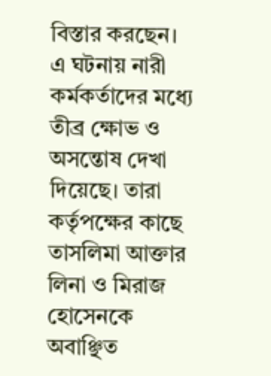বিস্তার করছেন। এ ঘটনায় নারী কর্মকর্তাদের মধ্যে তীব্র ক্ষোভ ও অসন্তোষ দেখা দিয়েছে। তারা কর্তৃপক্ষের কাছে তাসলিমা আক্তার লিনা ও মিরাজ হোসেনকে অবাঞ্ছিত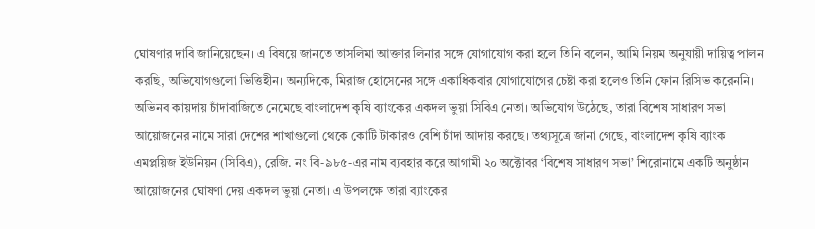ঘোষণার দাবি জানিয়েছেন। এ বিষয়ে জানতে তাসলিমা আক্তার লিনার সঙ্গে যোগাযোগ করা হলে তিনি বলেন, আমি নিয়ম অনুযায়ী দায়িত্ব পালন করছি, অভিযোগগুলো ভিত্তিহীন। অন্যদিকে, মিরাজ হোসেনের সঙ্গে একাধিকবার যোগাযোগের চেষ্টা করা হলেও তিনি ফোন রিসিভ করেননি।
অভিনব কায়দায় চাঁদাবাজিতে নেমেছে বাংলাদেশ কৃষি ব্যাংকের একদল ভুয়া সিবিএ নেতা। অভিযোগ উঠেছে, তারা বিশেষ সাধারণ সভা আয়োজনের নামে সারা দেশের শাখাগুলো থেকে কোটি টাকারও বেশি চাঁদা আদায় করছে। তথ্যসূত্রে জানা গেছে, বাংলাদেশ কৃষি ব্যাংক এমপ্লয়িজ ইউনিয়ন (সিবিএ), রেজি. নং বি-৯৮৫-এর নাম ব্যবহার করে আগামী ২০ অক্টোবর ‘বিশেষ সাধারণ সভা’ শিরোনামে একটি অনুষ্ঠান আয়োজনের ঘোষণা দেয় একদল ভুয়া নেতা। এ উপলক্ষে তারা ব্যাংকের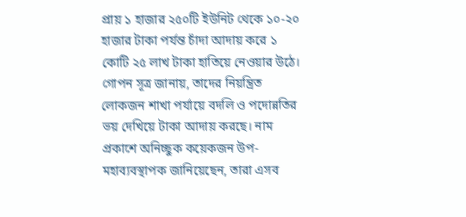প্রায় ১ হাজার ২৫০টি ইউনিট থেকে ১০-২০ হাজার টাকা পর্যন্ত চাঁদা আদায় করে ১ কোটি ২৫ লাখ টাকা হাতিয়ে নেওয়ার উঠে। গোপন সূত্র জানায়, তাদের নিয়ন্ত্রিত লোকজন শাখা পর্যায়ে বদলি ও পদোন্নতির ভয় দেখিয়ে টাকা আদায় করছে। নাম প্রকাশে অনিচ্ছুক কয়েকজন উপ-মহাব্যবস্থাপক জানিয়েছেন, তারা এসব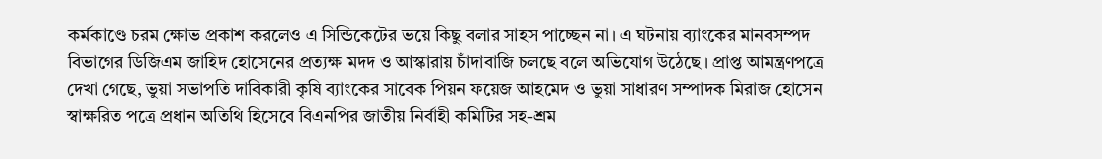কর্মকাণ্ডে চরম ক্ষোভ প্রকাশ করলেও এ সিন্ডিকেটের ভয়ে কিছু বলার সাহস পাচ্ছেন না। এ ঘটনায় ব্যাংকের মানবসম্পদ বিভাগের ডিজিএম জাহিদ হোসেনের প্রত্যক্ষ মদদ ও আস্কারায় চাঁদাবাজি চলছে বলে অভিযোগ উঠেছে। প্রাপ্ত আমন্ত্রণপত্রে দেখা গেছে, ভুয়া সভাপতি দাবিকারী কৃষি ব্যাংকের সাবেক পিয়ন ফয়েজ আহমেদ ও ভুয়া সাধারণ সম্পাদক মিরাজ হোসেন স্বাক্ষরিত পত্রে প্রধান অতিথি হিসেবে বিএনপির জাতীয় নির্বাহী কমিটির সহ-শ্রম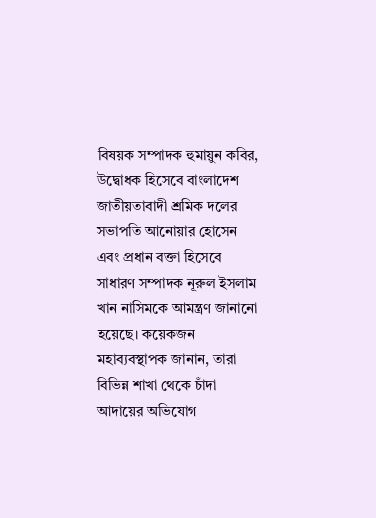বিষয়ক সম্পাদক হুমায়ুন কবির, উদ্বোধক হিসেবে বাংলাদেশ জাতীয়তাবাদী শ্রমিক দলের সভাপতি আনোয়ার হোসেন এবং প্রধান বক্তা হিসেবে সাধারণ সম্পাদক নূরুল ইসলাম খান নাসিমকে আমন্ত্রণ জানানো হয়েছে। কয়েকজন মহাব্যবস্থাপক জানান, তারা বিভিন্ন শাখা থেকে চাঁদা আদায়ের অভিযোগ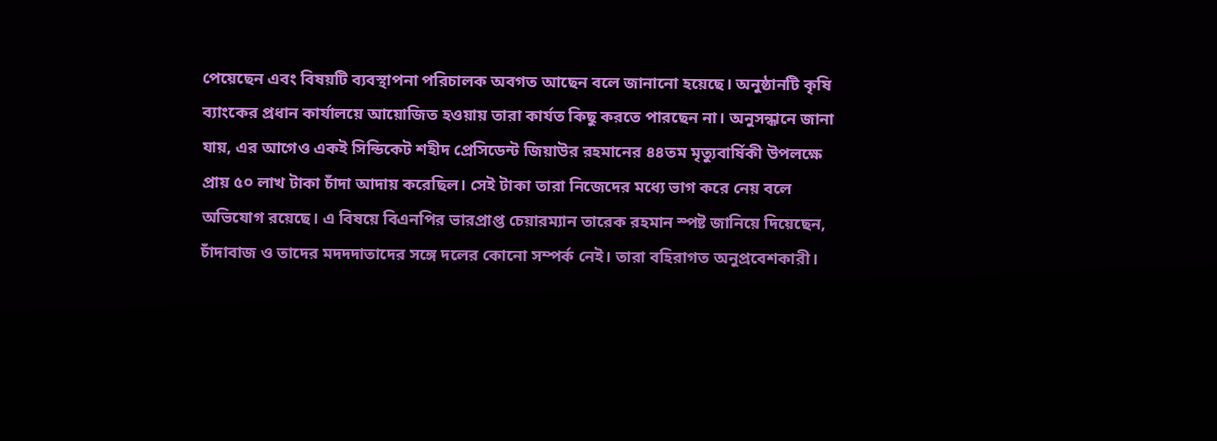পেয়েছেন এবং বিষয়টি ব্যবস্থাপনা পরিচালক অবগত আছেন বলে জানানো হয়েছে। অনুষ্ঠানটি কৃষি ব্যাংকের প্রধান কার্যালয়ে আয়োজিত হওয়ায় তারা কার্যত কিছু করতে পারছেন না। অনুসন্ধানে জানা যায়, এর আগেও একই সিন্ডিকেট শহীদ প্রেসিডেন্ট জিয়াউর রহমানের ৪৪তম মৃত্যুবার্ষিকী উপলক্ষে প্রায় ৫০ লাখ টাকা চাঁদা আদায় করেছিল। সেই টাকা তারা নিজেদের মধ্যে ভাগ করে নেয় বলে অভিযোগ রয়েছে। এ বিষয়ে বিএনপির ভারপ্রাপ্ত চেয়ারম্যান তারেক রহমান স্পষ্ট জানিয়ে দিয়েছেন, চাঁদাবাজ ও তাদের মদদদাতাদের সঙ্গে দলের কোনো সম্পর্ক নেই। তারা বহিরাগত অনুপ্রবেশকারী।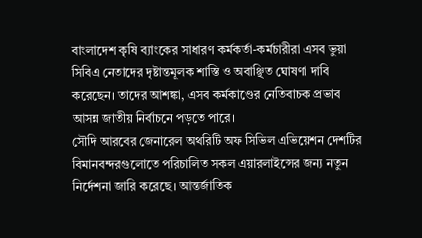বাংলাদেশ কৃষি ব্যাংকের সাধারণ কর্মকর্তা-কর্মচারীরা এসব ভুয়া সিবিএ নেতাদের দৃষ্টান্তমূলক শাস্তি ও অবাঞ্ছিত ঘোষণা দাবি করেছেন। তাদের আশঙ্কা, এসব কর্মকাণ্ডের নেতিবাচক প্রভাব আসন্ন জাতীয় নির্বাচনে পড়তে পারে।
সৌদি আরবের জেনারেল অথরিটি অফ সিভিল এভিয়েশন দেশটির বিমানবন্দরগুলোতে পরিচালিত সকল এয়ারলাইন্সের জন্য নতুন নির্দেশনা জারি করেছে। আন্তর্জাতিক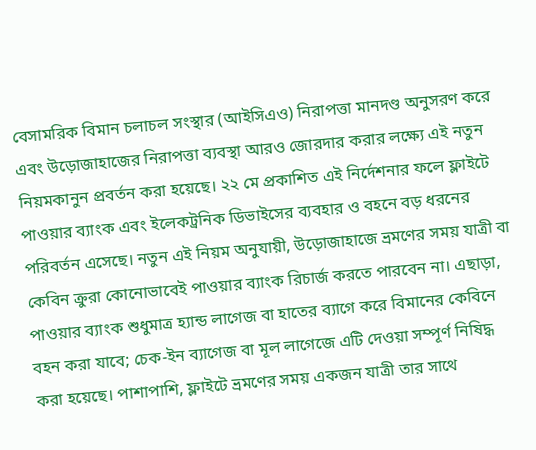বেসামরিক বিমান চলাচল সংস্থার (আইসিএও) নিরাপত্তা মানদণ্ড অনুসরণ করে এবং উড়োজাহাজের নিরাপত্তা ব্যবস্থা আরও জোরদার করার লক্ষ্যে এই নতুন নিয়মকানুন প্রবর্তন করা হয়েছে। ২২ মে প্রকাশিত এই নির্দেশনার ফলে ফ্লাইটে পাওয়ার ব্যাংক এবং ইলেকট্রনিক ডিভাইসের ব্যবহার ও বহনে বড় ধরনের পরিবর্তন এসেছে। নতুন এই নিয়ম অনুযায়ী, উড়োজাহাজে ভ্রমণের সময় যাত্রী বা কেবিন ক্রুরা কোনোভাবেই পাওয়ার ব্যাংক রিচার্জ করতে পারবেন না। এছাড়া, পাওয়ার ব্যাংক শুধুমাত্র হ্যান্ড লাগেজ বা হাতের ব্যাগে করে বিমানের কেবিনে বহন করা যাবে; চেক-ইন ব্যাগেজ বা মূল লাগেজে এটি দেওয়া সম্পূর্ণ নিষিদ্ধ করা হয়েছে। পাশাপাশি, ফ্লাইটে ভ্রমণের সময় একজন যাত্রী তার সাথে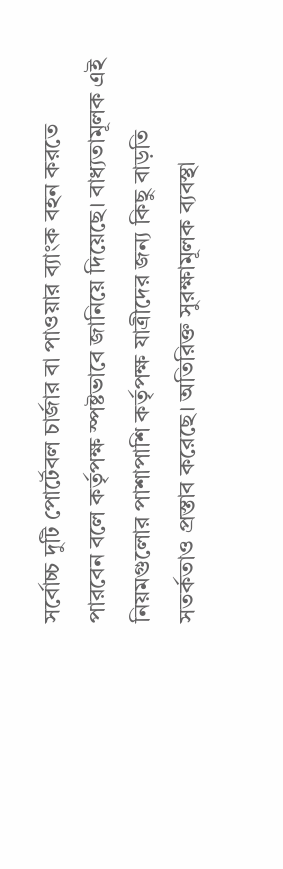সর্বোচ্চ দুটি পোর্টেবল চার্জার বা পাওয়ার ব্যাংক বহন করতে পারবেন বলে কর্তৃপক্ষ স্পষ্টভাবে জানিয়ে দিয়েছে। বাধ্যতামূলক এই নিয়মগুলোর পাশাপাশি কর্তৃপক্ষ যাত্রীদের জন্য কিছু বাড়তি সতর্কতাও প্রস্তাব করেছে। অতিরিক্ত সুরক্ষামূলক ব্যবস্থা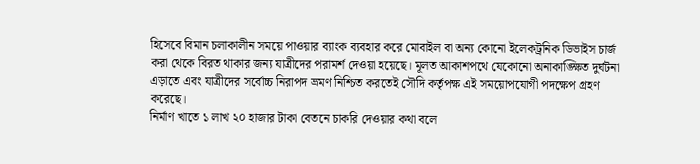হিসেবে বিমান চলাকালীন সময়ে পাওয়ার ব্যাংক ব্যবহার করে মোবাইল বা অন্য কোনো ইলেকট্রনিক ডিভাইস চার্জ করা থেকে বিরত থাকার জন্য যাত্রীদের পরামর্শ দেওয়া হয়েছে। মূলত আকাশপথে যেকোনো অনাকাঙ্ক্ষিত দুর্ঘটনা এড়াতে এবং যাত্রীদের সর্বোচ্চ নিরাপদ ভ্রমণ নিশ্চিত করতেই সৌদি কর্তৃপক্ষ এই সময়োপযোগী পদক্ষেপ গ্রহণ করেছে।
নির্মাণ খাতে ১ লাখ ২০ হাজার টাকা বেতনে চাকরি দেওয়ার কথা বলে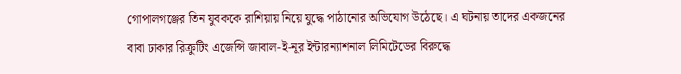গোপালগঞ্জের তিন যুবককে রাশিয়ায় নিয়ে যুদ্ধে পাঠানোর অভিযোগ উঠেছে। এ ঘটনায় তাদের একজনের বাবা ঢাকার রিক্রুটিং এজেন্সি জাবাল-ই-নূর ইন্টারন্যাশনাল লিমিটেডের বিরুদ্ধে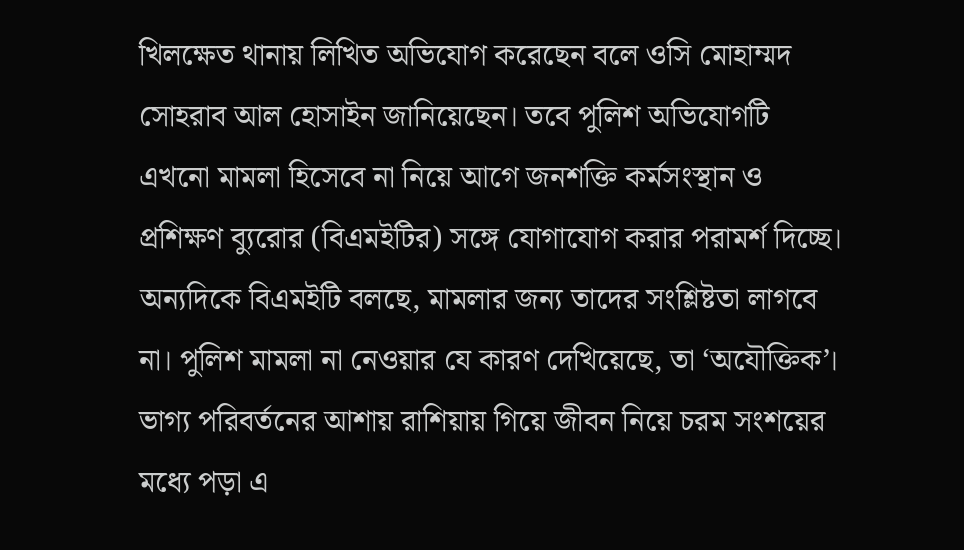খিলক্ষেত থানায় লিখিত অভিযোগ করেছেন বলে ওসি মোহাম্মদ সোহরাব আল হোসাইন জানিয়েছেন। তবে পুলিশ অভিযোগটি এখনো মামলা হিসেবে না নিয়ে আগে জনশক্তি কর্মসংস্থান ও প্রশিক্ষণ ব্যুরোর (বিএমইটির) সঙ্গে যোগাযোগ করার পরামর্শ দিচ্ছে। অন্যদিকে বিএমইটি বলছে, মামলার জন্য তাদের সংশ্লিষ্টতা লাগবে না। পুলিশ মামলা না নেওয়ার যে কারণ দেখিয়েছে, তা ‘অযৌক্তিক’। ভাগ্য পরিবর্তনের আশায় রাশিয়ায় গিয়ে জীবন নিয়ে চরম সংশয়ের মধ্যে পড়া এ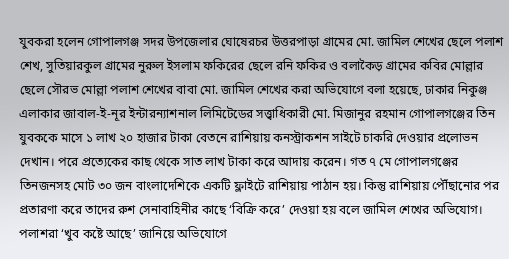যুবকরা হলেন গোপালগঞ্জ সদর উপজেলার ঘোষেরচর উত্তরপাড়া গ্রামের মো. জামিল শেখের ছেলে পলাশ শেখ, সুতিয়ারকুল গ্রামের নুরুল ইসলাম ফকিরের ছেলে রনি ফকির ও বলাকৈড় গ্রামের কবির মোল্লার ছেলে সৌরভ মোল্লা পলাশ শেখের বাবা মো. জামিল শেখের করা অভিযোগে বলা হয়েছে, ঢাকার নিকুঞ্জ এলাকার জাবাল-ই-নূর ইন্টারন্যাশনাল লিমিটেডের সত্ত্বাধিকারী মো. মিজানুর রহমান গোপালগঞ্জের তিন যুবককে মাসে ১ লাখ ২০ হাজার টাকা বেতনে রাশিয়ায় কনস্ট্রাকশন সাইটে চাকরি দেওয়ার প্রলোভন দেখান। পরে প্রত্যেকের কাছ থেকে সাত লাখ টাকা করে আদায় করেন। গত ৭ মে গোপালগঞ্জের তিনজনসহ মোট ৩০ জন বাংলাদেশিকে একটি ফ্লাইটে রাশিয়ায় পাঠান হয়। কিন্তু রাশিয়ায় পৌঁছানোর পর প্রতারণা করে তাদের রুশ সেনাবাহিনীর কাছে ‘বিক্রি করে’ দেওয়া হয় বলে জামিল শেখের অভিযোগ। পলাশরা ‘খুব কষ্টে আছে’ জানিয়ে অভিযোগে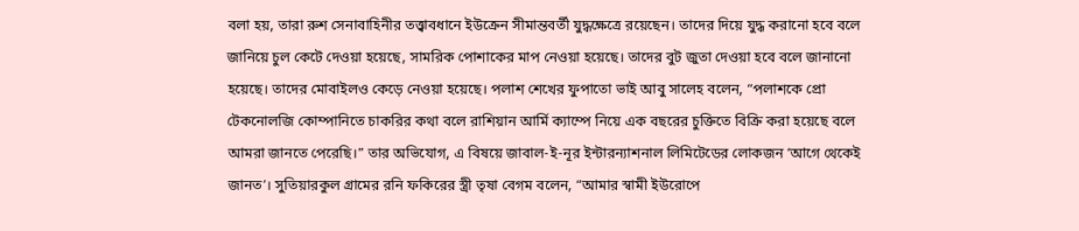বলা হয়, তারা রুশ সেনাবাহিনীর তত্ত্বাবধানে ইউক্রেন সীমান্তবর্তী যুদ্ধক্ষেত্রে রয়েছেন। তাদের দিয়ে যুদ্ধ করানো হবে বলে জানিয়ে চুল কেটে দেওয়া হয়েছে, সামরিক পোশাকের মাপ নেওয়া হয়েছে। তাদের বুট জুতা দেওয়া হবে বলে জানানো হয়েছে। তাদের মোবাইলও কেড়ে নেওয়া হয়েছে। পলাশ শেখের ফুপাতো ভাই আবু সালেহ বলেন, “পলাশকে প্রো টেকনোলজি কোম্পানিতে চাকরির কথা বলে রাশিয়ান আর্মি ক্যাম্পে নিয়ে এক বছরের চুক্তিতে বিক্রি করা হয়েছে বলে আমরা জানতে পেরেছি।” তার অভিযোগ, এ বিষয়ে জাবাল-ই-নূর ইন্টারন্যাশনাল লিমিটেডের লোকজন ‘আগে থেকেই জানত’। সুতিয়ারকুল গ্রামের রনি ফকিরের স্ত্রী তৃষা বেগম বলেন, “আমার স্বামী ইউরোপে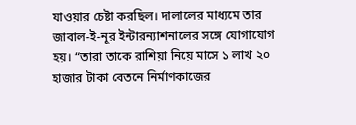যাওয়ার চেষ্টা করছিল। দালালের মাধ্যমে তার জাবাল-ই-নূর ইন্টারন্যাশনালের সঙ্গে যোগাযোগ হয়। “তারা তাকে রাশিয়া নিয়ে মাসে ১ লাখ ২০ হাজার টাকা বেতনে নির্মাণকাজের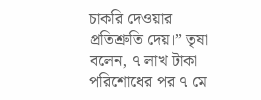চাকরি দেওয়ার প্রতিশ্রুতি দেয়।” তৃষা বলেন, ৭ লাখ টাকা পরিশোধের পর ৭ মে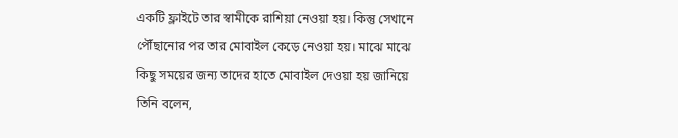একটি ফ্লাইটে তার স্বামীকে রাশিয়া নেওয়া হয়। কিন্তু সেখানে পৌঁছানোর পর তার মোবাইল কেড়ে নেওয়া হয়। মাঝে মাঝে কিছু সময়ের জন্য তাদের হাতে মোবাইল দেওয়া হয় জানিয়ে তিনি বলেন,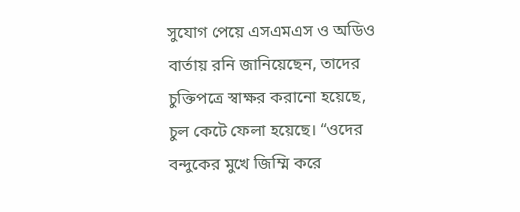সুযোগ পেয়ে এসএমএস ও অডিও বার্তায় রনি জানিয়েছেন, তাদের চুক্তিপত্রে স্বাক্ষর করানো হয়েছে, চুল কেটে ফেলা হয়েছে। “ওদের বন্দুকের মুখে জিম্মি করে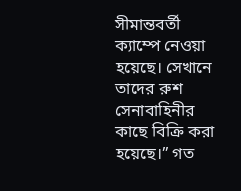সীমান্তবর্তী ক্যাম্পে নেওয়া হয়েছে। সেখানে তাদের রুশ সেনাবাহিনীর কাছে বিক্রি করা হয়েছে।” গত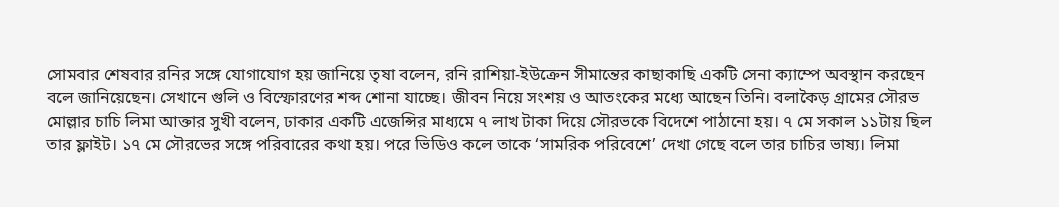সোমবার শেষবার রনির সঙ্গে যোগাযোগ হয় জানিয়ে তৃষা বলেন, রনি রাশিয়া-ইউক্রেন সীমান্তের কাছাকাছি একটি সেনা ক্যাম্পে অবস্থান করছেন বলে জানিয়েছেন। সেখানে গুলি ও বিস্ফোরণের শব্দ শোনা যাচ্ছে। জীবন নিয়ে সংশয় ও আতংকের মধ্যে আছেন তিনি। বলাকৈড় গ্রামের সৌরভ মোল্লার চাচি লিমা আক্তার সুখী বলেন, ঢাকার একটি এজেন্সির মাধ্যমে ৭ লাখ টাকা দিয়ে সৌরভকে বিদেশে পাঠানো হয়। ৭ মে সকাল ১১টায় ছিল তার ফ্লাইট। ১৭ মে সৌরভের সঙ্গে পরিবারের কথা হয়। পরে ভিডিও কলে তাকে ‘সামরিক পরিবেশে’ দেখা গেছে বলে তার চাচির ভাষ্য। লিমা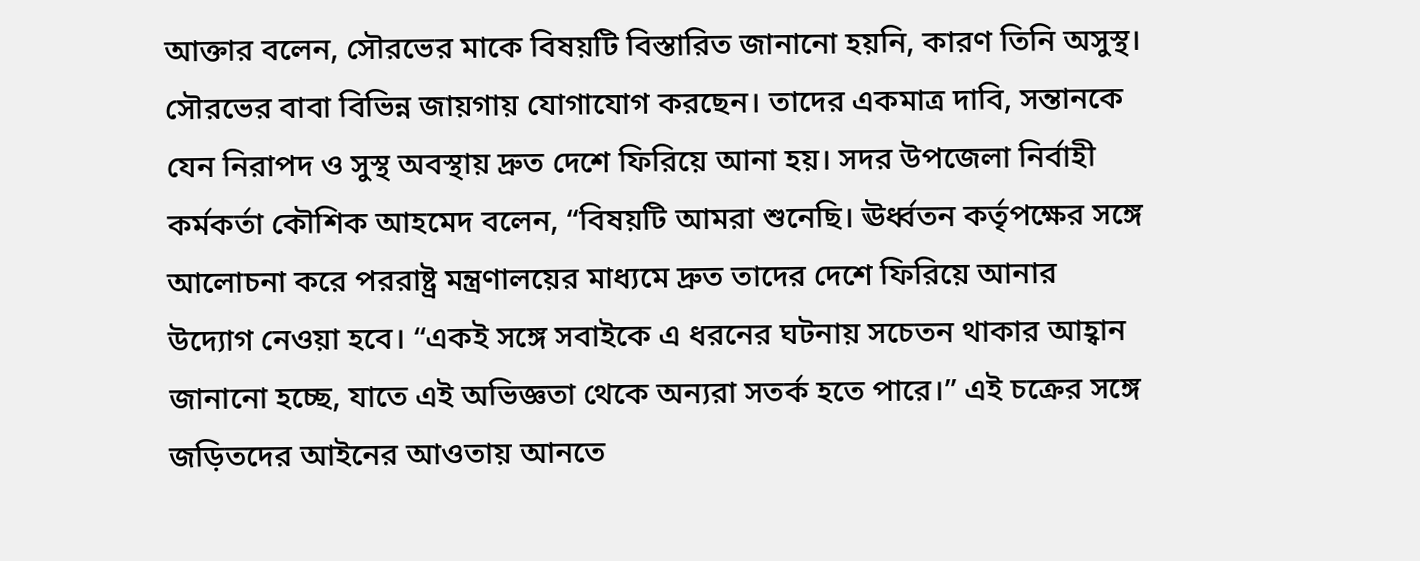আক্তার বলেন, সৌরভের মাকে বিষয়টি বিস্তারিত জানানো হয়নি, কারণ তিনি অসুস্থ। সৌরভের বাবা বিভিন্ন জায়গায় যোগাযোগ করছেন। তাদের একমাত্র দাবি, সন্তানকে যেন নিরাপদ ও সুস্থ অবস্থায় দ্রুত দেশে ফিরিয়ে আনা হয়। সদর উপজেলা নির্বাহী কর্মকর্তা কৌশিক আহমেদ বলেন, “বিষয়টি আমরা শুনেছি। ঊর্ধ্বতন কর্তৃপক্ষের সঙ্গে আলোচনা করে পররাষ্ট্র মন্ত্রণালয়ের মাধ্যমে দ্রুত তাদের দেশে ফিরিয়ে আনার উদ্যোগ নেওয়া হবে। “একই সঙ্গে সবাইকে এ ধরনের ঘটনায় সচেতন থাকার আহ্বান জানানো হচ্ছে, যাতে এই অভিজ্ঞতা থেকে অন্যরা সতর্ক হতে পারে।” এই চক্রের সঙ্গে জড়িতদের আইনের আওতায় আনতে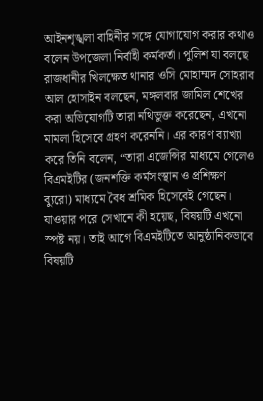আইনশৃঙ্খলা বাহিনীর সঙ্গে যোগাযোগ করার কথাও বলেন উপজেলা নির্বাহী কর্মকর্তা। পুলিশ যা বলছে রাজধানীর খিলক্ষেত থানার ওসি মোহাম্মদ সোহরাব আল হোসাইন বলছেন, মঙ্গলবার জামিল শেখের করা অভিযোগটি তারা নথিভুক্ত করেছেন, এখনো মামলা হিসেবে গ্রহণ করেননি। এর কারণ ব্যাখ্যা করে তিনি বলেন, “তারা এজেন্সির মাধ্যমে গেলেও বিএমইটির (জনশক্তি কর্মসংস্থান ও প্রশিক্ষণ ব্যুরো) মাধ্যমে বৈধ শ্রমিক হিসেবেই গেছেন। যাওয়ার পরে সেখানে কী হয়েছ, বিষয়টি এখনো স্পষ্ট নয়। তাই আগে বিএমইটিতে আনুষ্ঠানিকভাবে বিষয়টি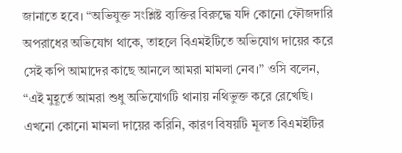জানাতে হবে। “অভিযুক্ত সংশ্লিষ্ট ব্যক্তির বিরুদ্ধে যদি কোনো ফৌজদারি অপরাধের অভিযোগ থাকে, তাহলে বিএমইটিতে অভিযোগ দায়ের করে সেই কপি আমাদের কাছে আনলে আমরা মামলা নেব।” ওসি বলেন, “এই মুহূর্তে আমরা শুধু অভিযোগটি থানায় নথিভুক্ত করে রেখেছি। এখনো কোনো মামলা দায়ের করিনি, কারণ বিষয়টি মূলত বিএমইটির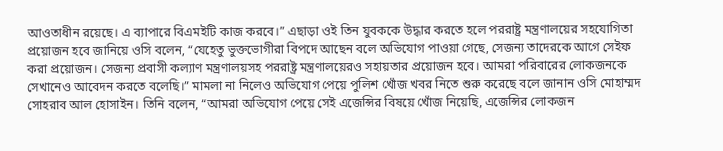আওতাধীন রয়েছে। এ ব্যাপারে বিএমইটি কাজ করবে।” এছাড়া ওই তিন যুবককে উদ্ধার করতে হলে পররাষ্ট্র মন্ত্রণালয়ের সহযোগিতা প্রয়োজন হবে জানিয়ে ওসি বলেন, “যেহেতু ভুক্তভোগীরা বিপদে আছেন বলে অভিযোগ পাওয়া গেছে, সেজন্য তাদেরকে আগে সেইফ করা প্রয়োজন। সেজন্য প্রবাসী কল্যাণ মন্ত্রণালয়সহ পররাষ্ট্র মন্ত্রণালয়েরও সহায়তার প্রয়োজন হবে। আমরা পরিবারের লোকজনকে সেখানেও আবেদন করতে বলেছি।” মামলা না নিলেও অভিযোগ পেয়ে পুলিশ খোঁজ খবর নিতে শুরু করেছে বলে জানান ওসি মোহাম্মদ সোহরাব আল হোসাইন। তিনি বলেন, “আমরা অভিযোগ পেয়ে সেই এজেন্সির বিষয়ে খোঁজ নিয়েছি, এজেন্সির লোকজন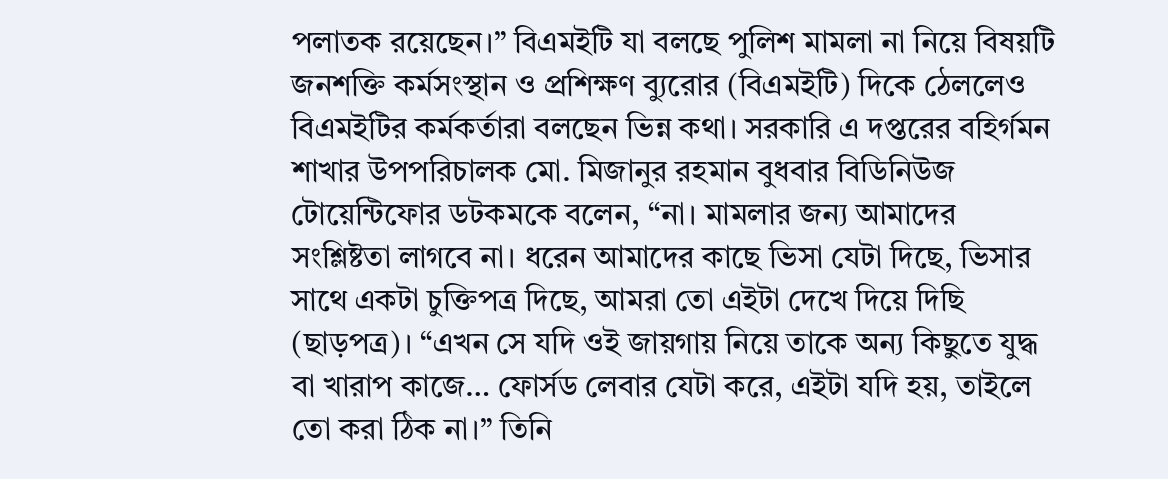পলাতক রয়েছেন।” বিএমইটি যা বলছে পুলিশ মামলা না নিয়ে বিষয়টি জনশক্তি কর্মসংস্থান ও প্রশিক্ষণ ব্যুরোর (বিএমইটি) দিকে ঠেললেও বিএমইটির কর্মকর্তারা বলছেন ভিন্ন কথা। সরকারি এ দপ্তরের বহির্গমন শাখার উপপরিচালক মো. মিজানুর রহমান বুধবার বিডিনিউজ টোয়েন্টিফোর ডটকমকে বলেন, “না। মামলার জন্য আমাদের সংশ্লিষ্টতা লাগবে না। ধরেন আমাদের কাছে ভিসা যেটা দিছে, ভিসার সাথে একটা চুক্তিপত্র দিছে, আমরা তো এইটা দেখে দিয়ে দিছি (ছাড়পত্র)। “এখন সে যদি ওই জায়গায় নিয়ে তাকে অন্য কিছুতে যুদ্ধ বা খারাপ কাজে… ফোর্সড লেবার যেটা করে, এইটা যদি হয়, তাইলে তো করা ঠিক না।” তিনি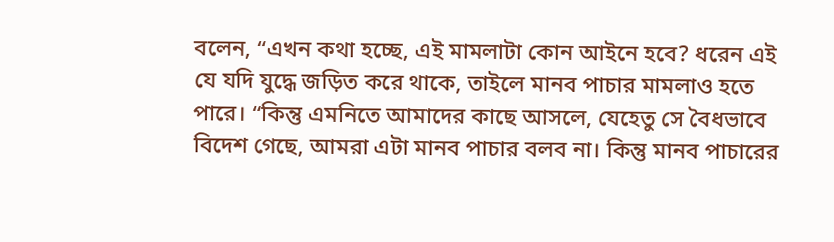বলেন, “এখন কথা হচ্ছে, এই মামলাটা কোন আইনে হবে? ধরেন এই যে যদি যুদ্ধে জড়িত করে থাকে, তাইলে মানব পাচার মামলাও হতে পারে। “কিন্তু এমনিতে আমাদের কাছে আসলে, যেহেতু সে বৈধভাবে বিদেশ গেছে, আমরা এটা মানব পাচার বলব না। কিন্তু মানব পাচারের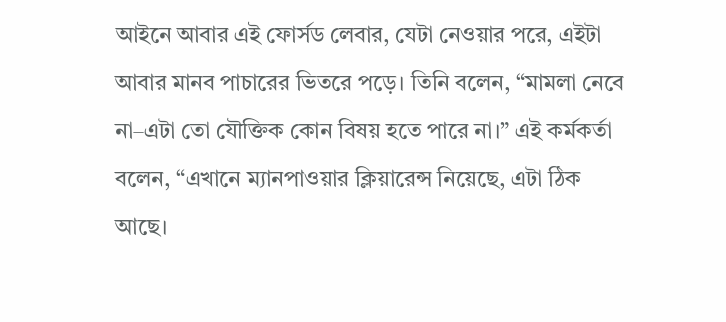আইনে আবার এই ফোর্সড লেবার, যেটা নেওয়ার পরে, এইটা আবার মানব পাচারের ভিতরে পড়ে। তিনি বলেন, “মামলা নেবে না–এটা তো যৌক্তিক কোন বিষয় হতে পারে না।” এই কর্মকর্তা বলেন, “এখানে ম্যানপাওয়ার ক্লিয়ারেন্স নিয়েছে, এটা ঠিক আছে।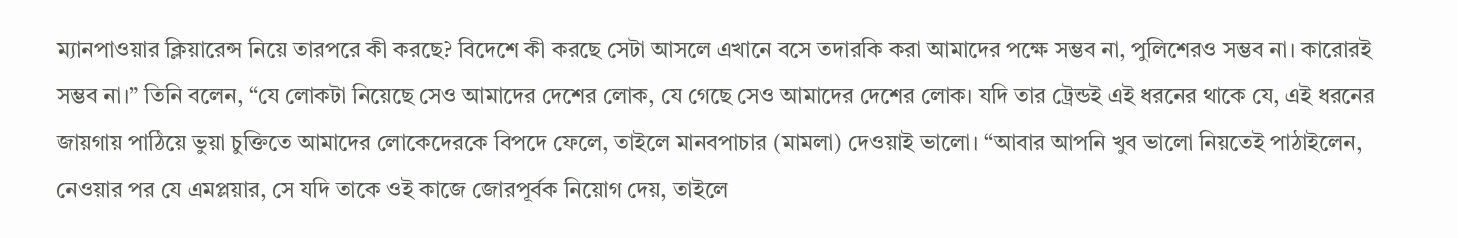ম্যানপাওয়ার ক্লিয়ারেন্স নিয়ে তারপরে কী করছে? বিদেশে কী করছে সেটা আসলে এখানে বসে তদারকি করা আমাদের পক্ষে সম্ভব না, পুলিশেরও সম্ভব না। কারোরই সম্ভব না।” তিনি বলেন, “যে লোকটা নিয়েছে সেও আমাদের দেশের লোক, যে গেছে সেও আমাদের দেশের লোক। যদি তার ট্রেন্ডই এই ধরনের থাকে যে, এই ধরনের জায়গায় পাঠিয়ে ভুয়া চুক্তিতে আমাদের লোকেদেরকে বিপদে ফেলে, তাইলে মানবপাচার (মামলা) দেওয়াই ভালো। “আবার আপনি খুব ভালো নিয়তেই পাঠাইলেন, নেওয়ার পর যে এমপ্লয়ার, সে যদি তাকে ওই কাজে জোরপূর্বক নিয়োগ দেয়, তাইলে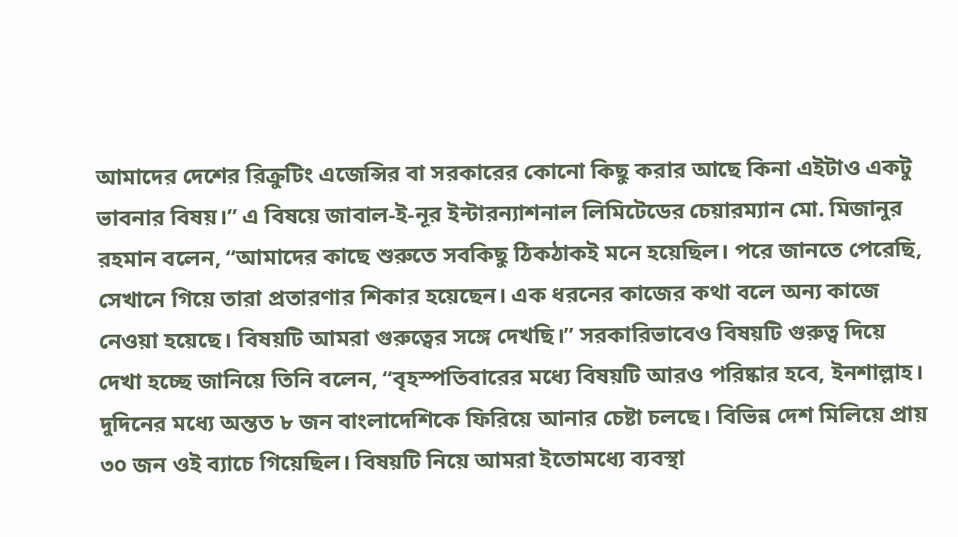আমাদের দেশের রিক্রুটিং এজেন্সির বা সরকারের কোনো কিছু করার আছে কিনা এইটাও একটু ভাবনার বিষয়।” এ বিষয়ে জাবাল-ই-নূর ইন্টারন্যাশনাল লিমিটেডের চেয়ারম্যান মো. মিজানুর রহমান বলেন, “আমাদের কাছে শুরুতে সবকিছু ঠিকঠাকই মনে হয়েছিল। পরে জানতে পেরেছি, সেখানে গিয়ে তারা প্রতারণার শিকার হয়েছেন। এক ধরনের কাজের কথা বলে অন্য কাজে নেওয়া হয়েছে। বিষয়টি আমরা গুরুত্বের সঙ্গে দেখছি।” সরকারিভাবেও বিষয়টি গুরুত্ব দিয়ে দেখা হচ্ছে জানিয়ে তিনি বলেন, “বৃহস্পতিবারের মধ্যে বিষয়টি আরও পরিষ্কার হবে, ইনশাল্লাহ। দুদিনের মধ্যে অন্তত ৮ জন বাংলাদেশিকে ফিরিয়ে আনার চেষ্টা চলছে। বিভিন্ন দেশ মিলিয়ে প্রায় ৩০ জন ওই ব্যাচে গিয়েছিল। বিষয়টি নিয়ে আমরা ইতোমধ্যে ব্যবস্থা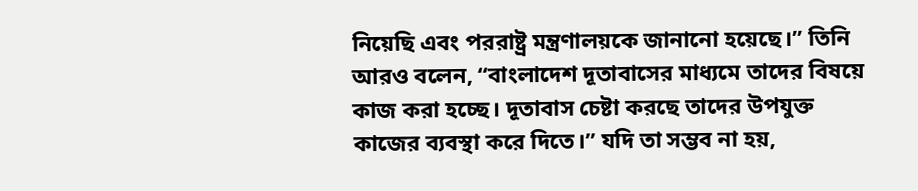নিয়েছি এবং পররাষ্ট্র মন্ত্রণালয়কে জানানো হয়েছে।” তিনি আরও বলেন, “বাংলাদেশ দূতাবাসের মাধ্যমে তাদের বিষয়ে কাজ করা হচ্ছে। দূতাবাস চেষ্টা করছে তাদের উপযুক্ত কাজের ব্যবস্থা করে দিতে।” যদি তা সম্ভব না হয়,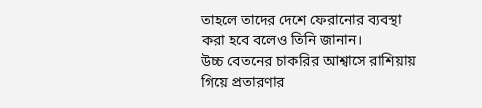তাহলে তাদের দেশে ফেরানোর ব্যবস্থা করা হবে বলেও তিনি জানান।
উচ্চ বেতনের চাকরির আশ্বাসে রাশিয়ায় গিয়ে প্রতারণার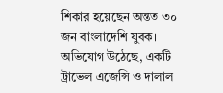শিকার হয়েছেন অন্তত ৩০ জন বাংলাদেশি যুবক। অভিযোগ উঠেছে, একটি ট্রাভেল এজেন্সি ও দালাল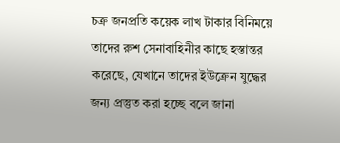চক্র জনপ্রতি কয়েক লাখ টাকার বিনিময়ে তাদের রুশ সেনাবাহিনীর কাছে হস্তান্তর করেছে, যেখানে তাদের ইউক্রেন যুদ্ধের জন্য প্রস্তুত করা হচ্ছে বলে জানা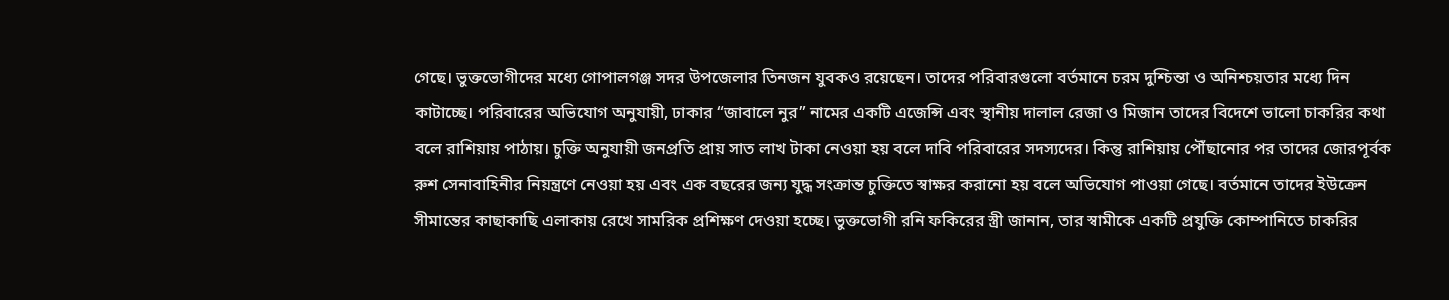গেছে। ভুক্তভোগীদের মধ্যে গোপালগঞ্জ সদর উপজেলার তিনজন যুবকও রয়েছেন। তাদের পরিবারগুলো বর্তমানে চরম দুশ্চিন্তা ও অনিশ্চয়তার মধ্যে দিন কাটাচ্ছে। পরিবারের অভিযোগ অনুযায়ী, ঢাকার “জাবালে নুর” নামের একটি এজেন্সি এবং স্থানীয় দালাল রেজা ও মিজান তাদের বিদেশে ভালো চাকরির কথা বলে রাশিয়ায় পাঠায়। চুক্তি অনুযায়ী জনপ্রতি প্রায় সাত লাখ টাকা নেওয়া হয় বলে দাবি পরিবারের সদস্যদের। কিন্তু রাশিয়ায় পৌঁছানোর পর তাদের জোরপূর্বক রুশ সেনাবাহিনীর নিয়ন্ত্রণে নেওয়া হয় এবং এক বছরের জন্য যুদ্ধ সংক্রান্ত চুক্তিতে স্বাক্ষর করানো হয় বলে অভিযোগ পাওয়া গেছে। বর্তমানে তাদের ইউক্রেন সীমান্তের কাছাকাছি এলাকায় রেখে সামরিক প্রশিক্ষণ দেওয়া হচ্ছে। ভুক্তভোগী রনি ফকিরের স্ত্রী জানান, তার স্বামীকে একটি প্রযুক্তি কোম্পানিতে চাকরির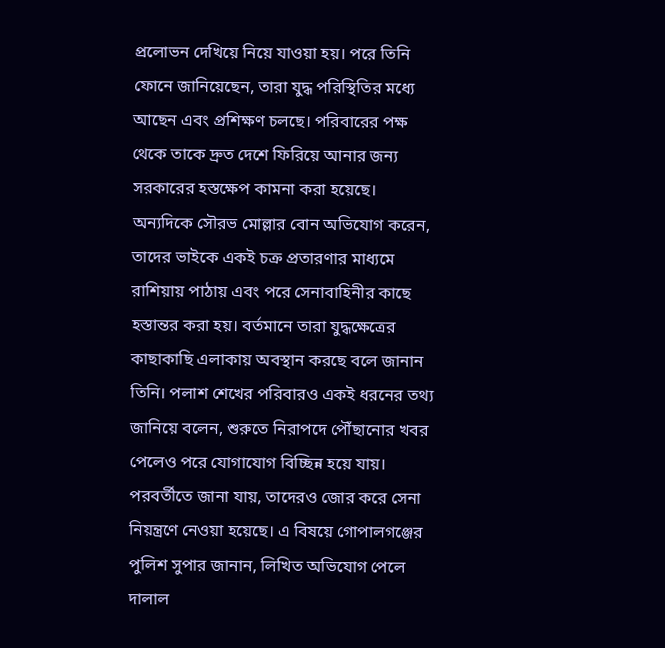প্রলোভন দেখিয়ে নিয়ে যাওয়া হয়। পরে তিনি ফোনে জানিয়েছেন, তারা যুদ্ধ পরিস্থিতির মধ্যে আছেন এবং প্রশিক্ষণ চলছে। পরিবারের পক্ষ থেকে তাকে দ্রুত দেশে ফিরিয়ে আনার জন্য সরকারের হস্তক্ষেপ কামনা করা হয়েছে। অন্যদিকে সৌরভ মোল্লার বোন অভিযোগ করেন, তাদের ভাইকে একই চক্র প্রতারণার মাধ্যমে রাশিয়ায় পাঠায় এবং পরে সেনাবাহিনীর কাছে হস্তান্তর করা হয়। বর্তমানে তারা যুদ্ধক্ষেত্রের কাছাকাছি এলাকায় অবস্থান করছে বলে জানান তিনি। পলাশ শেখের পরিবারও একই ধরনের তথ্য জানিয়ে বলেন, শুরুতে নিরাপদে পৌঁছানোর খবর পেলেও পরে যোগাযোগ বিচ্ছিন্ন হয়ে যায়। পরবর্তীতে জানা যায়, তাদেরও জোর করে সেনা নিয়ন্ত্রণে নেওয়া হয়েছে। এ বিষয়ে গোপালগঞ্জের পুলিশ সুপার জানান, লিখিত অভিযোগ পেলে দালাল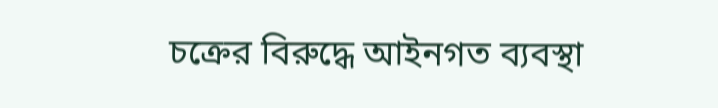চক্রের বিরুদ্ধে আইনগত ব্যবস্থা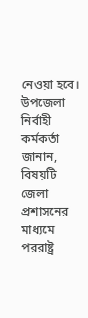নেওয়া হবে। উপজেলা নির্বাহী কর্মকর্তা জানান, বিষয়টি জেলা প্রশাসনের মাধ্যমে পররাষ্ট্র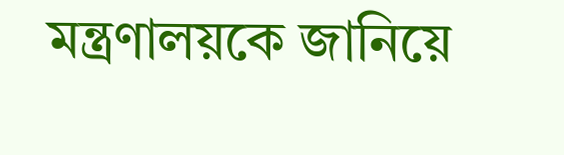মন্ত্রণালয়কে জানিয়ে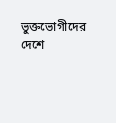ভুক্তভোগীদের দেশে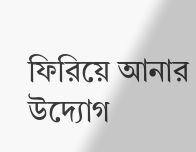ফিরিয়ে আনার উদ্যোগ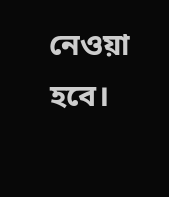নেওয়া হবে।